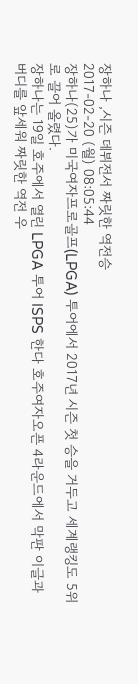장하나 ,시즌 데뷔전서 짜릿한 역전승
2017-02-20 (월) 08:05:44
장하나(25)가 미국여자프로골프(LPGA) 투어에서 2017년 시즌 첫 승을 거두고 세계랭킹도 5위로 끌어 올렸다.
장하나는 19일 호주에서 열린 LPGA 투어 ISPS 한다 호주여자오픈 4라운드에서 막판 이글과 버디를 앞세워 짜릿한 역전 우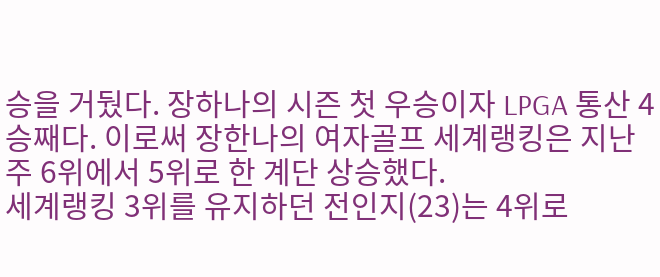승을 거뒀다. 장하나의 시즌 첫 우승이자 LPGA 통산 4승째다. 이로써 장한나의 여자골프 세계랭킹은 지난주 6위에서 5위로 한 계단 상승했다.
세계랭킹 3위를 유지하던 전인지(23)는 4위로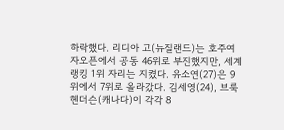하락했다. 리디아 고(뉴질랜드)는 호주여자오픈에서 공동 46위로 부진했지만, 세계랭킹 1위 자리는 지켰다. 유소연(27)은 9위에서 7위로 올라갔다. 김세영(24), 브룩 헨더슨(캐나다)이 각각 8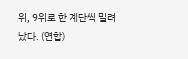위, 9위로 한 계단씩 밀려났다. (연합)